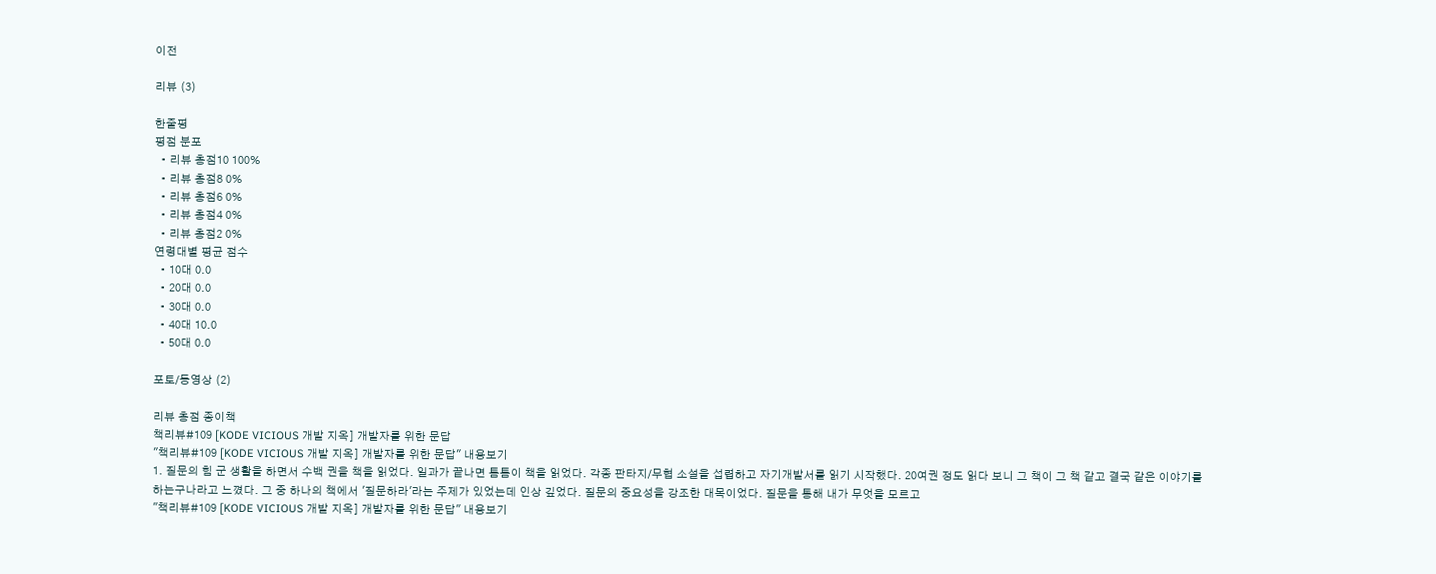이전

리뷰 (3)

한줄평
평점 분포
  • 리뷰 총점10 100%
  • 리뷰 총점8 0%
  • 리뷰 총점6 0%
  • 리뷰 총점4 0%
  • 리뷰 총점2 0%
연령대별 평균 점수
  • 10대 0.0
  • 20대 0.0
  • 30대 0.0
  • 40대 10.0
  • 50대 0.0

포토/동영상 (2)

리뷰 총점 종이책
책리뷰#109 [KODE VICIOUS 개발 지옥] 개발자를 위한 문답
"책리뷰#109 [KODE VICIOUS 개발 지옥] 개발자를 위한 문답" 내용보기
1. 질문의 힘 군 생활을 하면서 수백 권을 책을 읽었다. 일과가 끝나면 틈틈이 책을 읽었다. 각종 판타지/무협 소설을 섭렵하고 자기개발서를 읽기 시작했다. 20여권 정도 읽다 보니 그 책이 그 책 같고 결국 같은 이야기를 하는구나라고 느꼈다. 그 중 하나의 책에서 '질문하라'라는 주제가 있었는데 인상 깊었다. 질문의 중요성을 강조한 대목이었다. 질문을 통해 내가 무엇을 모르고
"책리뷰#109 [KODE VICIOUS 개발 지옥] 개발자를 위한 문답" 내용보기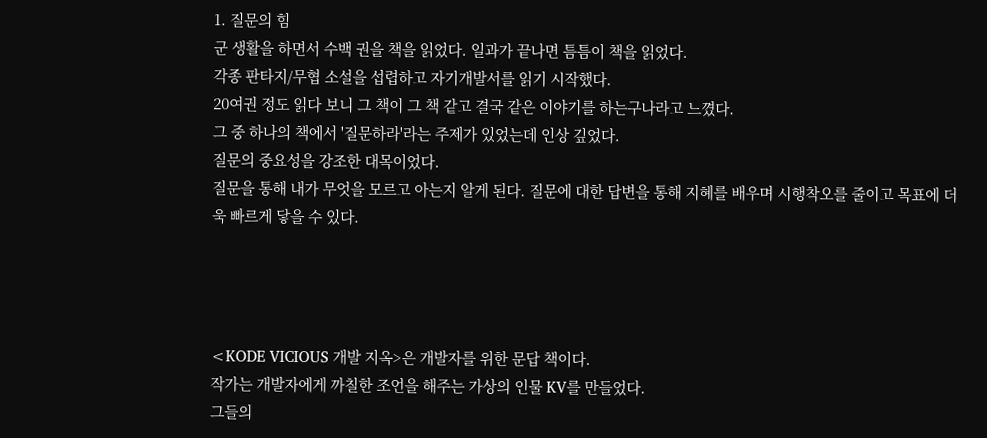1. 질문의 힘
군 생활을 하면서 수백 권을 책을 읽었다. 일과가 끝나면 틈틈이 책을 읽었다.
각종 판타지/무협 소설을 섭렵하고 자기개발서를 읽기 시작했다.
20여권 정도 읽다 보니 그 책이 그 책 같고 결국 같은 이야기를 하는구나라고 느꼈다.
그 중 하나의 책에서 '질문하라'라는 주제가 있었는데 인상 깊었다.
질문의 중요성을 강조한 대목이었다.
질문을 통해 내가 무엇을 모르고 아는지 알게 된다. 질문에 대한 답변을 통해 지혜를 배우며 시행착오를 줄이고 목표에 더욱 빠르게 닿을 수 있다.




<KODE VICIOUS 개발 지옥>은 개발자를 위한 문답 책이다.
작가는 개발자에게 까칠한 조언을 해주는 가상의 인물 KV를 만들었다.
그들의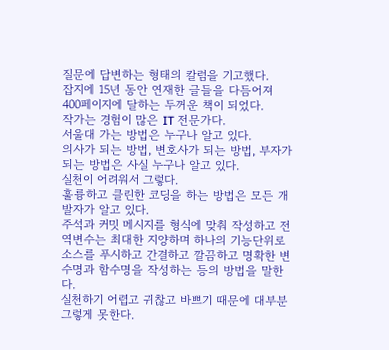질문에 답변하는 형태의 칼럼을 기고했다.
잡지에 15년 동안 연재한 글들을 다듬어져 400페이지에 달하는 두꺼운 책이 되었다.
작가는 경험이 많은 IT 전문가다.
서울대 가는 방법은 누구나 알고 있다.
의사가 되는 방법, 변호사가 되는 방법, 부자가 되는 방법은 사실 누구나 알고 있다.
실천이 어려워서 그렇다.
훌륭하고 클린한 코딩을 하는 방법은 모든 개발자가 알고 있다.
주석과 커밋 메시지를 형식에 맞춰 작성하고 전역변수는 최대한 지양하며 하나의 기능단위로 소스를 푸시하고 간결하고 깔끔하고 명확한 변수명과 함수명을 작성하는 등의 방법을 말한다.
실천하기 어렵고 귀찮고 바쁘기 때문에 대부분 그렇게 못한다.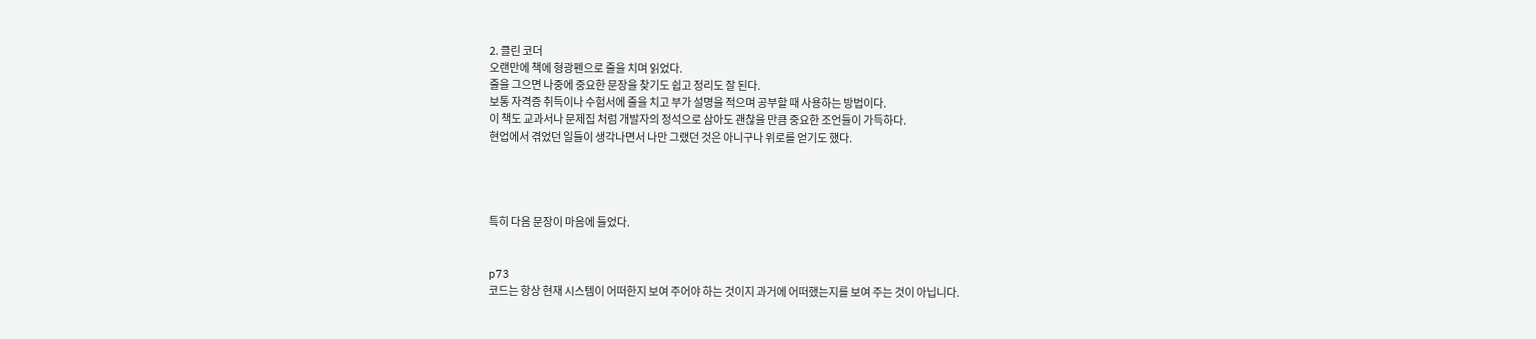2. 클린 코더
오랜만에 책에 형광펜으로 줄을 치며 읽었다.
줄을 그으면 나중에 중요한 문장을 찾기도 쉽고 정리도 잘 된다.
보통 자격증 취득이나 수험서에 줄을 치고 부가 설명을 적으며 공부할 때 사용하는 방법이다.
이 책도 교과서나 문제집 처럼 개발자의 정석으로 삼아도 괜찮을 만큼 중요한 조언들이 가득하다.
현업에서 겪었던 일들이 생각나면서 나만 그랬던 것은 아니구나 위로를 얻기도 했다.




특히 다음 문장이 마음에 들었다.


p73
코드는 항상 현재 시스템이 어떠한지 보여 주어야 하는 것이지 과거에 어떠했는지를 보여 주는 것이 아닙니다.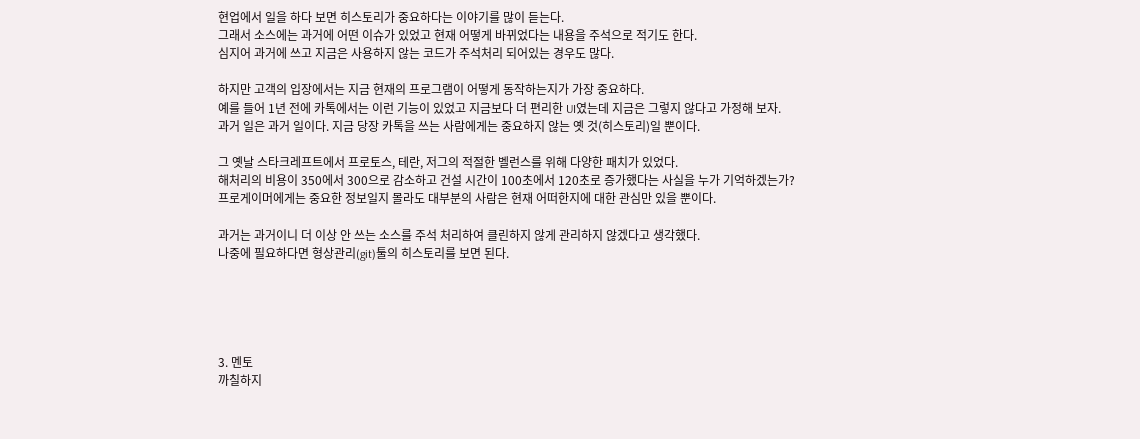현업에서 일을 하다 보면 히스토리가 중요하다는 이야기를 많이 듣는다.
그래서 소스에는 과거에 어떤 이슈가 있었고 현재 어떻게 바뀌었다는 내용을 주석으로 적기도 한다.
심지어 과거에 쓰고 지금은 사용하지 않는 코드가 주석처리 되어있는 경우도 많다.

하지만 고객의 입장에서는 지금 현재의 프로그램이 어떻게 동작하는지가 가장 중요하다.
예를 들어 1년 전에 카톡에서는 이런 기능이 있었고 지금보다 더 편리한 UI였는데 지금은 그렇지 않다고 가정해 보자.
과거 일은 과거 일이다. 지금 당장 카톡을 쓰는 사람에게는 중요하지 않는 옛 것(히스토리)일 뿐이다.

그 옛날 스타크레프트에서 프로토스, 테란, 저그의 적절한 벨런스를 위해 다양한 패치가 있었다.
해처리의 비용이 350에서 300으로 감소하고 건설 시간이 100초에서 120초로 증가했다는 사실을 누가 기억하겠는가?
프로게이머에게는 중요한 정보일지 몰라도 대부분의 사람은 현재 어떠한지에 대한 관심만 있을 뿐이다.

과거는 과거이니 더 이상 안 쓰는 소스를 주석 처리하여 클린하지 않게 관리하지 않겠다고 생각했다.
나중에 필요하다면 형상관리(git)툴의 히스토리를 보면 된다.





3. 멘토
까칠하지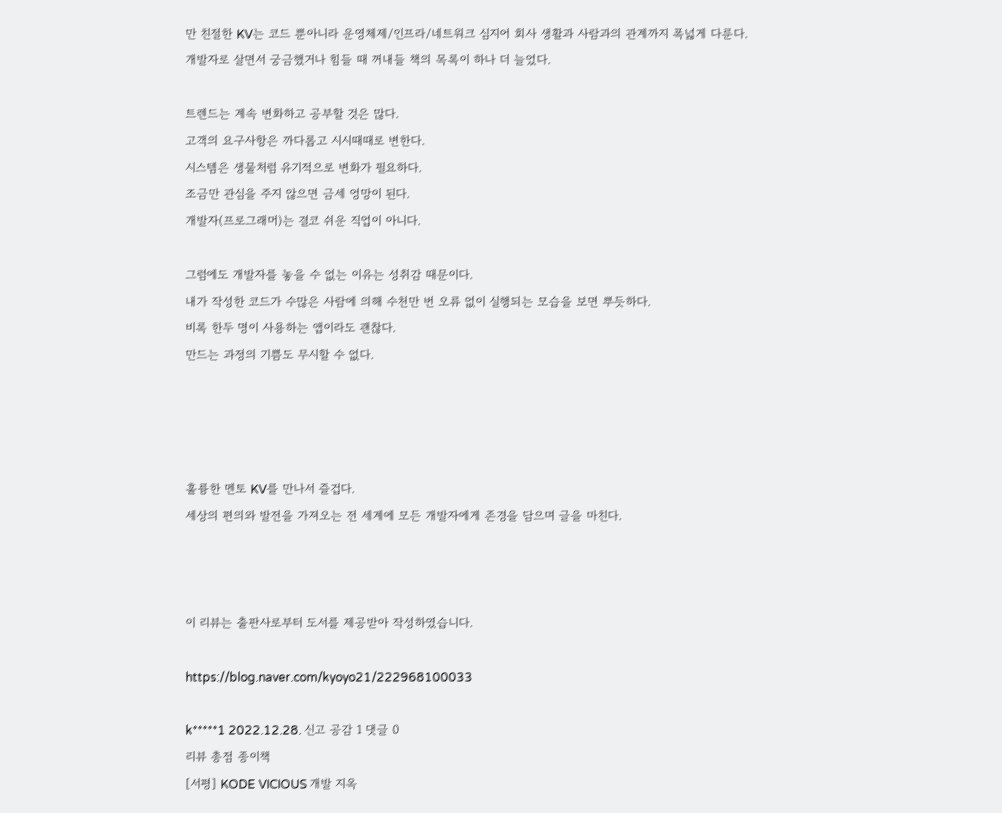만 친절한 KV는 코드 뿐아니라 운영체제/인프라/네트워크 심지어 회사 생활과 사람과의 관계까지 폭넓게 다룬다.
개발자로 살면서 궁금했거나 힘들 때 꺼내들 책의 목록이 하나 더 늘었다.

트렌드는 계속 변화하고 공부할 것은 많다.
고객의 요구사항은 까다롭고 시시때때로 변한다.
시스템은 생물처럼 유기적으로 변화가 필요하다.
조금만 관심을 주지 않으면 금세 엉망이 된다.
개발자(프로그래머)는 결코 쉬운 직업이 아니다.

그럼에도 개발자를 놓을 수 없는 이유는 성취감 때문이다.
내가 작성한 코드가 수많은 사람에 의해 수천만 번 오류 없이 실행되는 모습을 보면 뿌듯하다.
비록 한두 명이 사용하는 앱이라도 괜찮다.
만드는 과정의 기쁨도 무시할 수 없다.




훌륭한 멘토 KV를 만나서 즐겁다.
세상의 편의와 발전을 가져오는 전 세계에 모든 개발자에게 존경을 담으며 글을 마친다.



이 리뷰는 출판사로부터 도서를 제공받아 작성하였습니다.

https://blog.naver.com/kyoyo21/222968100033

k*****1 2022.12.28. 신고 공감 1 댓글 0
리뷰 총점 종이책
[서평] KODE VICIOUS 개발 지옥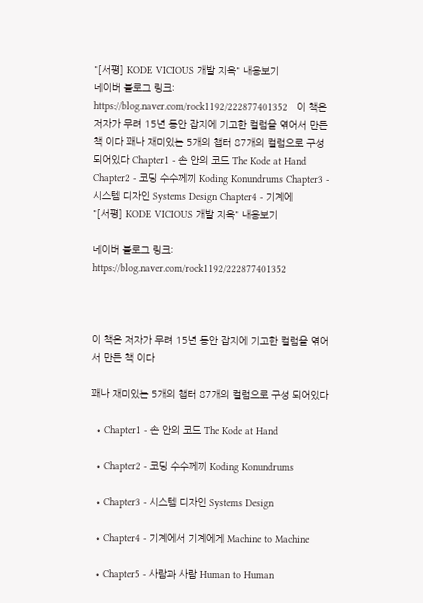"[서평] KODE VICIOUS 개발 지옥" 내용보기
네이버 블로그 링크: https://blog.naver.com/rock1192/222877401352   이 책은 저자가 무려 15년 동안 잡지에 기고한 컬럼을 엮어서 만든 책 이다 꽤나 재미있는 5개의 챕터 87개의 컬럼으로 구성 되어있다 Chapter1 - 손 안의 코드 The Kode at Hand Chapter2 - 코딩 수수께끼 Koding Konundrums Chapter3 - 시스템 디자인 Systems Design Chapter4 - 기계에
"[서평] KODE VICIOUS 개발 지옥" 내용보기

네이버 블로그 링크: https://blog.naver.com/rock1192/222877401352



이 책은 저자가 무려 15년 동안 잡지에 기고한 컬럼을 엮어서 만든 책 이다

꽤나 재미있는 5개의 챕터 87개의 컬럼으로 구성 되어있다

  • Chapter1 - 손 안의 코드 The Kode at Hand

  • Chapter2 - 코딩 수수께끼 Koding Konundrums

  • Chapter3 - 시스템 디자인 Systems Design

  • Chapter4 - 기계에서 기계에게 Machine to Machine

  • Chapter5 - 사람과 사람 Human to Human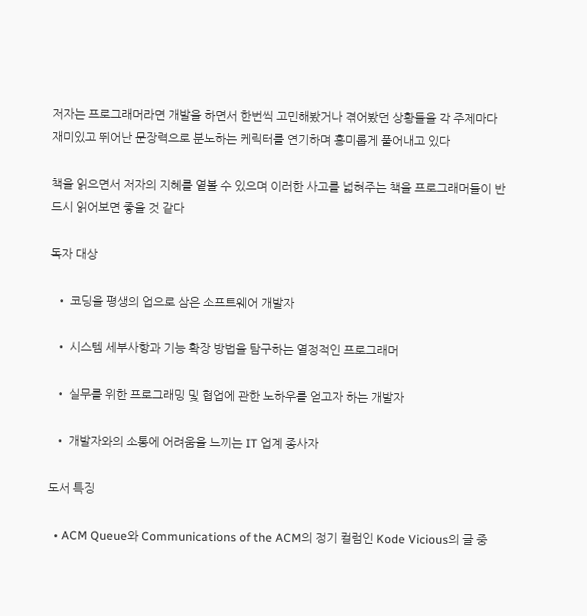저자는 프로그래머라면 개발을 하면서 한번씩 고민해봤거나 겪어봤던 상황들을 각 주제마다 재미있고 뛰어난 문장력으로 분노하는 케릭터를 연기하며 흥미롭게 풀어내고 있다

책을 읽으면서 저자의 지혜를 옅볼 수 있으며 이러한 사고를 넓혀주는 책을 프로그래머들이 반드시 읽어보면 좋을 것 같다

독자 대상

  • 코딩을 평생의 업으로 삼은 소프트웨어 개발자

  • 시스템 세부사항과 기능 확장 방법을 탐구하는 열정적인 프로그래머

  • 실무를 위한 프로그래밍 및 협업에 관한 노하우를 얻고자 하는 개발자

  • 개발자와의 소통에 어려움을 느끼는 IT 업계 종사자

도서 특징

  • ACM Queue와 Communications of the ACM의 정기 컬럼인 Kode Vicious의 글 중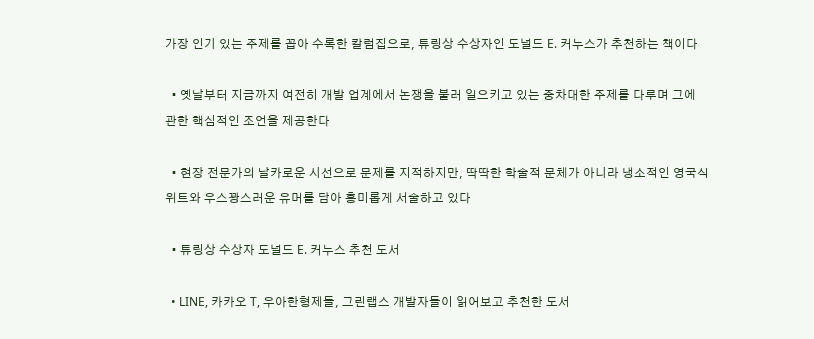가장 인기 있는 주제를 꼽아 수록한 칼럼집으로, 튜링상 수상자인 도널드 E. 커누스가 추천하는 책이다

  • 옛날부터 지금까지 여전히 개발 업계에서 논쟁을 불러 일으키고 있는 중차대한 주제를 다루며 그에 관한 핵심적인 조언을 제공한다

  • 현장 전문가의 날카로운 시선으로 문제를 지적하지만, 딱딱한 학술적 문체가 아니라 냉소적인 영국식 위트와 우스꽝스러운 유머를 담아 흥미롭게 서술하고 있다

  • 튜링상 수상자 도널드 E. 커누스 추천 도서

  • LINE, 카카오 T, 우아한형제들, 그린랩스 개발자들이 읽어보고 추천한 도서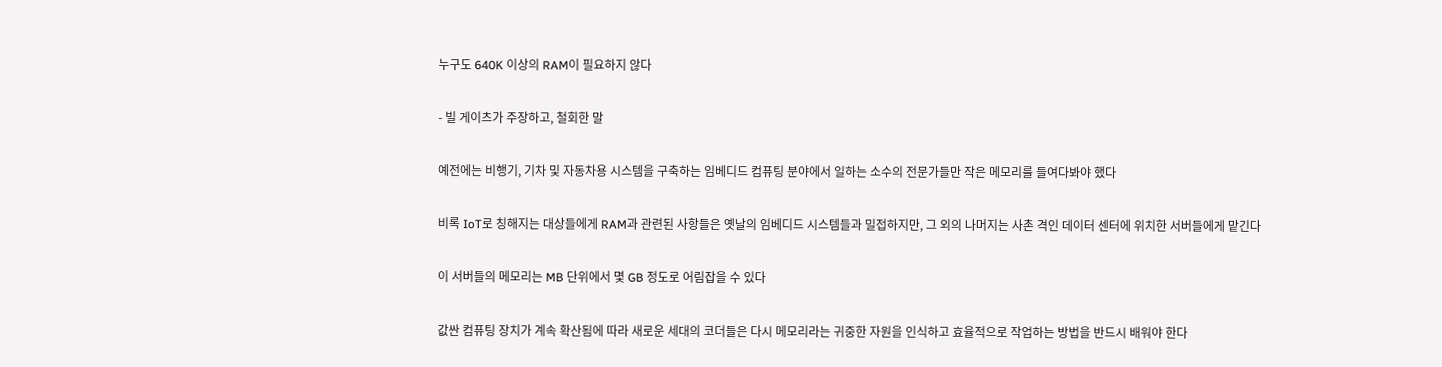누구도 640K 이상의 RAM이 필요하지 않다

- 빌 게이츠가 주장하고, 철회한 말

예전에는 비행기, 기차 및 자동차용 시스템을 구축하는 임베디드 컴퓨팅 분야에서 일하는 소수의 전문가들만 작은 메모리를 들여다봐야 했다

비록 IoT로 칭해지는 대상들에게 RAM과 관련된 사항들은 옛날의 임베디드 시스템들과 밀접하지만, 그 외의 나머지는 사촌 격인 데이터 센터에 위치한 서버들에게 맡긴다

이 서버들의 메모리는 MB 단위에서 몇 GB 정도로 어림잡을 수 있다

값싼 컴퓨팅 장치가 계속 확산됨에 따라 새로운 세대의 코더들은 다시 메모리라는 귀중한 자원을 인식하고 효율적으로 작업하는 방법을 반드시 배워야 한다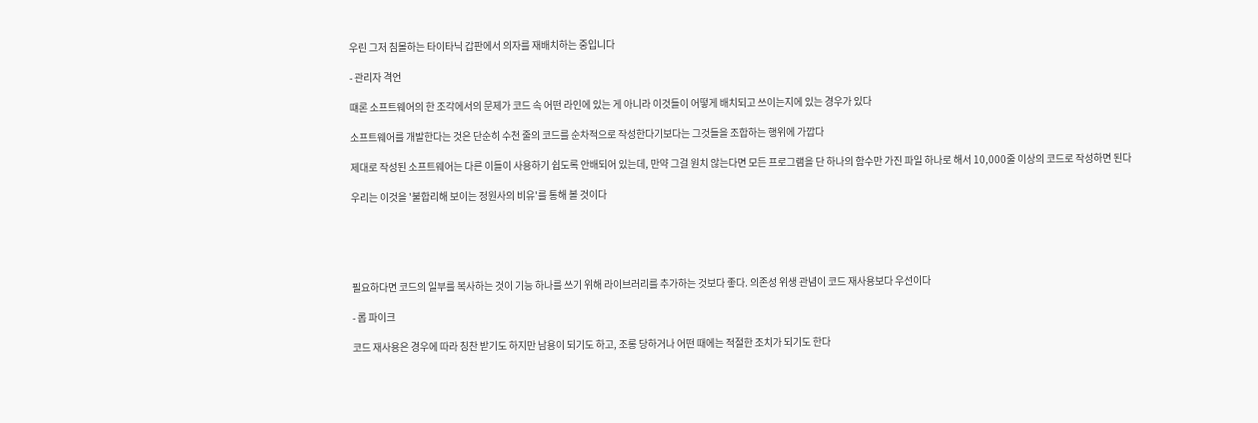우린 그저 침몰하는 타이타닉 갑판에서 의자를 재배치하는 중입니다

- 관리자 격언

떄론 소프트웨어의 한 조각에서의 문제가 코드 속 어떤 라인에 있는 게 아니라 이것들이 어떻게 배치되고 쓰이는지에 있는 경우가 있다

소프트웨어를 개발한다는 것은 단순히 수천 줄의 코드를 순차적으로 작성한다기보다는 그것들을 조합하는 행위에 가깝다

제대로 작성된 소프트웨어는 다른 이들이 사용하기 쉽도록 안배되어 있는데, 만약 그걸 원치 않는다면 모든 프로그램을 단 하나의 함수만 가진 파일 하나로 해서 10,000줄 이상의 코드로 작성하면 된다

우리는 이것을 '불합리해 보이는 정원사의 비유'를 통해 볼 것이다





필요하다면 코드의 일부를 복사하는 것이 기능 하나를 쓰기 위해 라이브러리를 추가하는 것보다 좋다. 의존성 위생 관념이 코드 재사용보다 우선이다

- 롭 파이크

코드 재사용은 경우에 따라 칭찬 받기도 하지만 남용이 되기도 하고, 조롱 당하거나 어떤 때에는 적절한 조치가 되기도 한다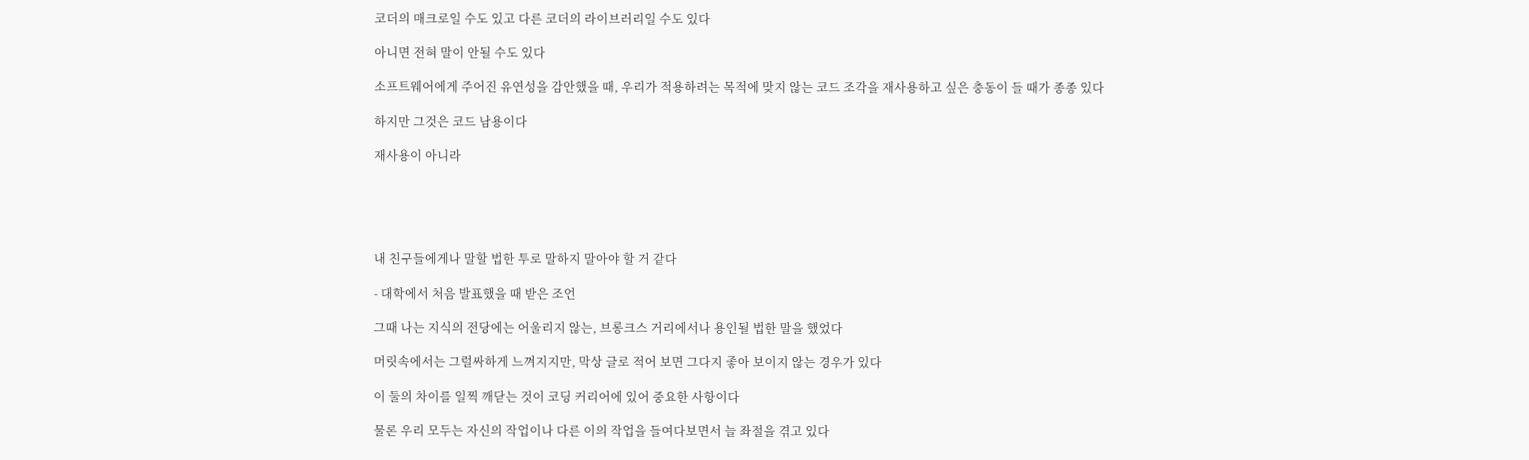코더의 매크로일 수도 있고 다른 코더의 라이브러리일 수도 있다

아니면 전혀 말이 안될 수도 있다

소프트웨어에게 주어진 유연성을 감안했을 때, 우리가 적용하려는 목적에 맞지 않는 코드 조각을 재사용하고 싶은 충동이 들 때가 종종 있다

하지만 그것은 코드 남용이다

재사용이 아니라





내 친구들에게나 말할 법한 투로 말하지 말아야 할 거 같다

- 대학에서 처음 발표했을 때 받은 조언

그때 나는 지식의 전당에는 어울리지 않는, 브롱크스 거리에서나 용인될 법한 말을 했었다

머릿속에서는 그럴싸하게 느껴지지만, 막상 글로 적어 보면 그다지 좋아 보이지 않는 경우가 있다

이 둘의 차이를 일찍 깨닫는 것이 코딩 커리어에 있어 중요한 사항이다

물론 우리 모두는 자신의 작업이나 다른 이의 작업을 들여다보면서 늘 좌절을 겪고 있다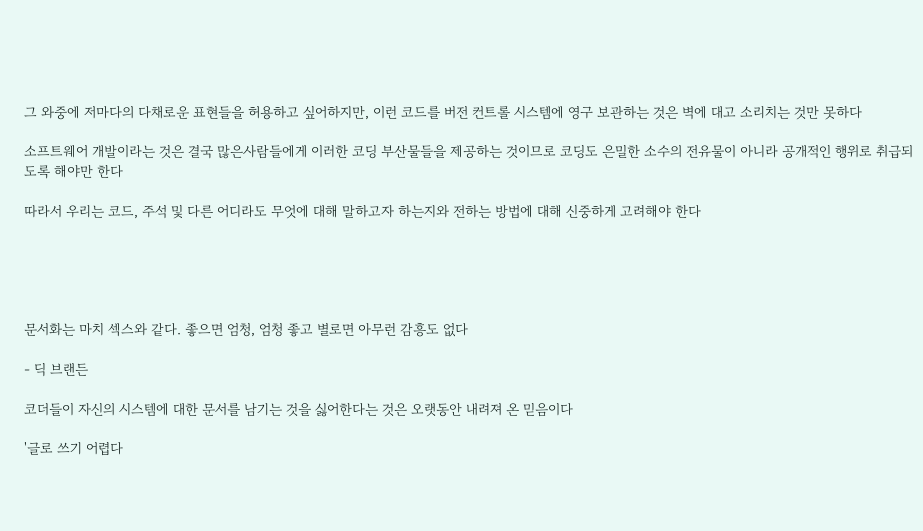그 와중에 저마다의 다채로운 표현들을 허용하고 싶어하지만, 이런 코드를 버전 컨트롤 시스템에 영구 보관하는 것은 벽에 대고 소리치는 것만 못하다

소프트웨어 개발이라는 것은 결국 많은사람들에게 이러한 코딩 부산물들을 제공하는 것이므로 코딩도 은밀한 소수의 전유물이 아니라 공개적인 행위로 취급되도록 해야만 한다

따라서 우리는 코드, 주석 및 다른 어디라도 무엇에 대해 말하고자 하는지와 전하는 방법에 대해 신중하게 고려해야 한다





문서화는 마치 섹스와 같다. 좋으면 엄청, 엄청 좋고 별로면 아무런 감흥도 없다

- 딕 브랜든

코더들이 자신의 시스템에 대한 문서를 남기는 것을 싫어한다는 것은 오랫동안 내려져 온 믿음이다

'글로 쓰기 어렵다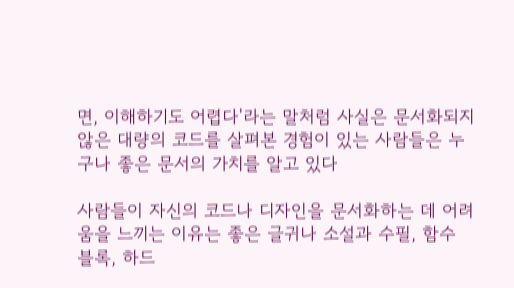면, 이해하기도 어렵다'라는 말처럼 사실은 문서화되지 않은 대량의 코드를 살펴본 경험이 있는 사람들은 누구나 좋은 문서의 가치를 알고 있다

사람들이 자신의 코드나 디자인을 문서화하는 데 어려움을 느끼는 이유는 좋은 글귀나 소설과 수필, 함수 블록, 하드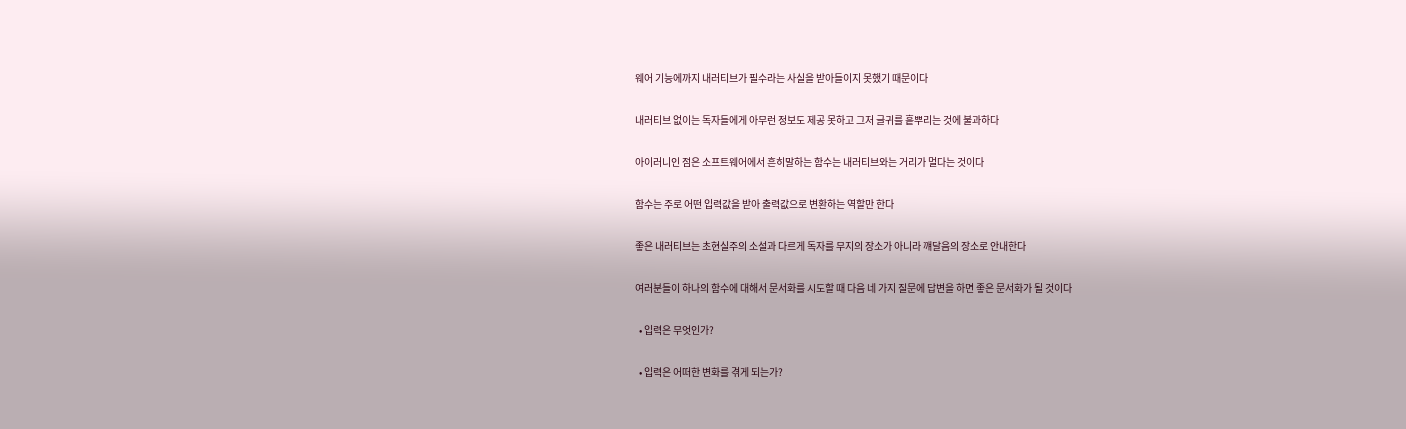웨어 기능에까지 내러티브가 필수라는 사실을 받아들이지 못했기 때문이다

내러티브 없이는 독자들에게 아무런 정보도 제공 못하고 그저 글귀를 흩뿌리는 것에 불과하다

아이러니인 점은 소프트웨어에서 흔히말하는 함수는 내러티브와는 거리가 멀다는 것이다

함수는 주로 어떤 입력값을 받아 출력값으로 변환하는 역할만 한다

좋은 내러티브는 초현실주의 소설과 다르게 독자를 무지의 장소가 아니라 꺠달음의 장소로 안내한다

여러분들이 하나의 함수에 대해서 문서화를 시도할 때 다음 네 가지 질문에 답변을 하면 좋은 문서화가 될 것이다

  • 입력은 무엇인가?

  • 입력은 어떠한 변화를 겪게 되는가?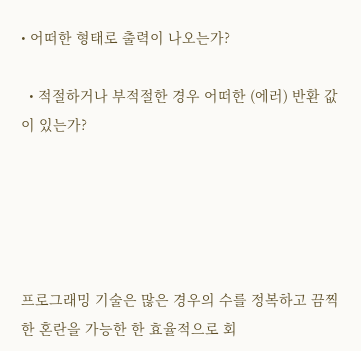• 어떠한 형태로 출력이 나오는가?

  • 적절하거나 부적절한 경우 어떠한 (에러) 반환 값이 있는가?





프로그래밍 기술은 많은 경우의 수를 정복하고 끔찍한 혼란을 가능한 한 효율적으로 회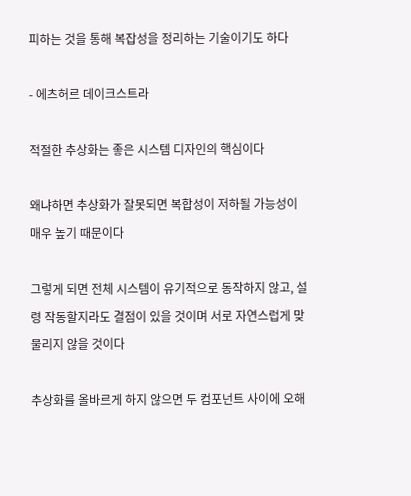피하는 것을 통해 복잡성을 정리하는 기술이기도 하다

- 에츠허르 데이크스트라

적절한 추상화는 좋은 시스템 디자인의 핵심이다

왜냐하면 추상화가 잘못되면 복합성이 저하될 가능성이 매우 높기 때문이다

그렇게 되면 전체 시스템이 유기적으로 동작하지 않고, 설령 작동할지라도 결점이 있을 것이며 서로 자연스럽게 맞물리지 않을 것이다

추상화를 올바르게 하지 않으면 두 컴포넌트 사이에 오해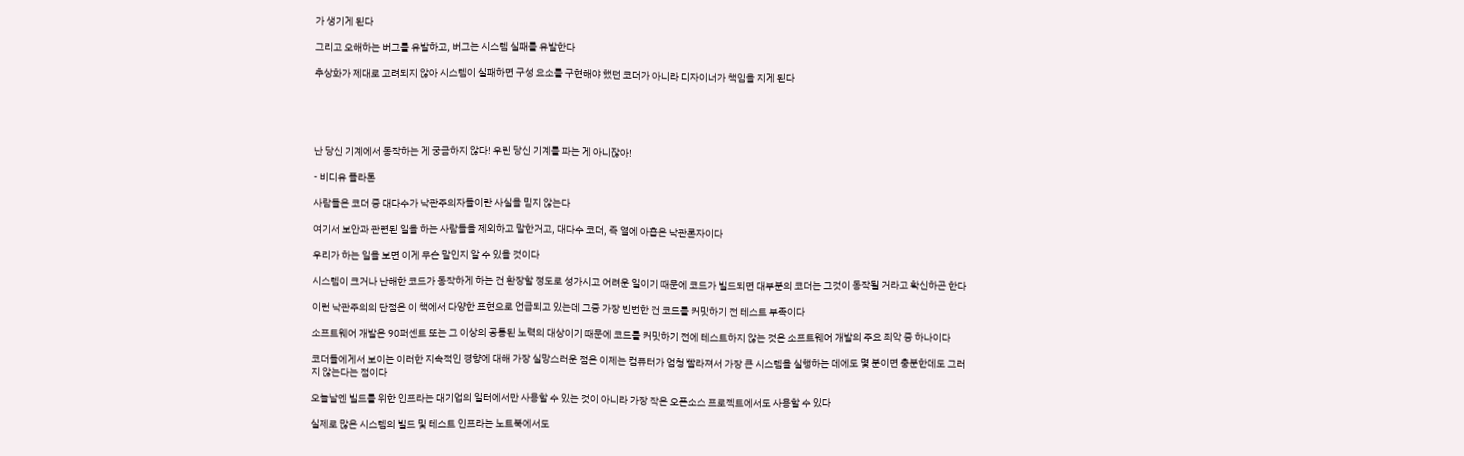가 생기게 된다

그리고 오해하는 버그를 유발하고, 버그는 시스템 실패를 유발한다

추상화가 제대로 고려되지 않아 시스템이 실패하면 구성 요소를 구현해야 했던 코더가 아니라 디자이너가 책임을 지게 된다





난 당신 기계에서 동작하는 게 궁금하지 않다! 우린 당신 기계를 파는 게 아니잖아!

- 비디유 플라톤

사람들은 코더 중 대다수가 낙관주의자들이란 사실을 믿지 않는다

여기서 보안과 관련된 일을 하는 사람들을 제외하고 말한거고, 대다수 코더, 즉 열에 아홉은 낙관론자이다

우리가 하는 일을 보면 이게 무슨 말인지 알 수 있을 것이다

시스템이 크거나 난해한 코드가 동작하게 하는 건 환장할 정도로 성가시고 어려운 일이기 때문에 코드가 빌드되면 대부분의 코더는 그것이 동작될 거라고 확신하곤 한다

이런 낙관주의의 단점은 이 책에서 다양한 표현으로 언급되고 있는데 그중 가장 빈번한 건 코드를 커밋하기 전 테스트 부족이다

소프트웨어 개발은 90퍼센트 또는 그 이상의 공통된 노력의 대상이기 때문에 코드를 커밋하기 전에 테스트하지 않는 것은 소프트웨어 개발의 주요 죄악 중 하나이다

코더들에게서 보이는 이러한 지속적인 경향에 대해 가장 실망스러운 점은 이제는 컴퓨터가 엄청 빨라져서 가장 큰 시스템을 실행하는 데에도 몇 분이면 충분한데도 그러지 않는다는 점이다

오늘날엔 빌드를 위한 인프라는 대기업의 일터에서만 사용할 수 있는 것이 아니라 가장 작은 오픈소스 프로젝트에서도 사용할 수 있다

실제로 많은 시스템의 빌드 및 테스트 인프라는 노트북에서도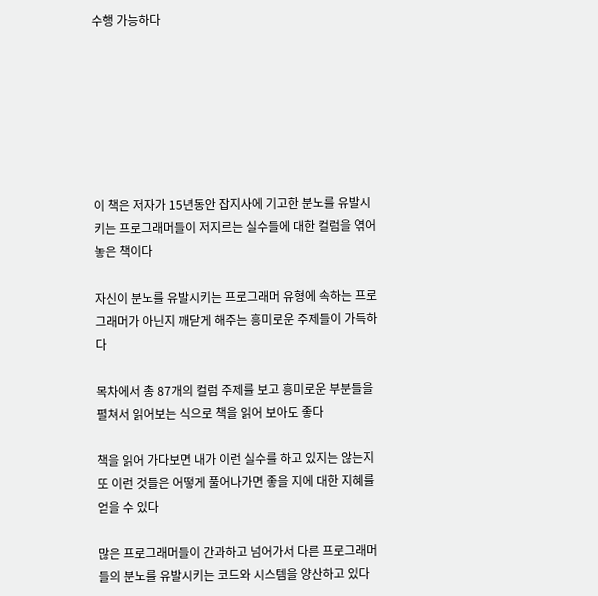수행 가능하다







이 책은 저자가 15년동안 잡지사에 기고한 분노를 유발시키는 프로그래머들이 저지르는 실수들에 대한 컬럼을 엮어 놓은 책이다

자신이 분노를 유발시키는 프로그래머 유형에 속하는 프로그래머가 아닌지 깨닫게 해주는 흥미로운 주제들이 가득하다

목차에서 총 87개의 컬럼 주제를 보고 흥미로운 부분들을 펼쳐서 읽어보는 식으로 책을 읽어 보아도 좋다

책을 읽어 가다보면 내가 이런 실수를 하고 있지는 않는지 또 이런 것들은 어떻게 풀어나가면 좋을 지에 대한 지혜를 얻을 수 있다

많은 프로그래머들이 간과하고 넘어가서 다른 프로그래머들의 분노를 유발시키는 코드와 시스템을 양산하고 있다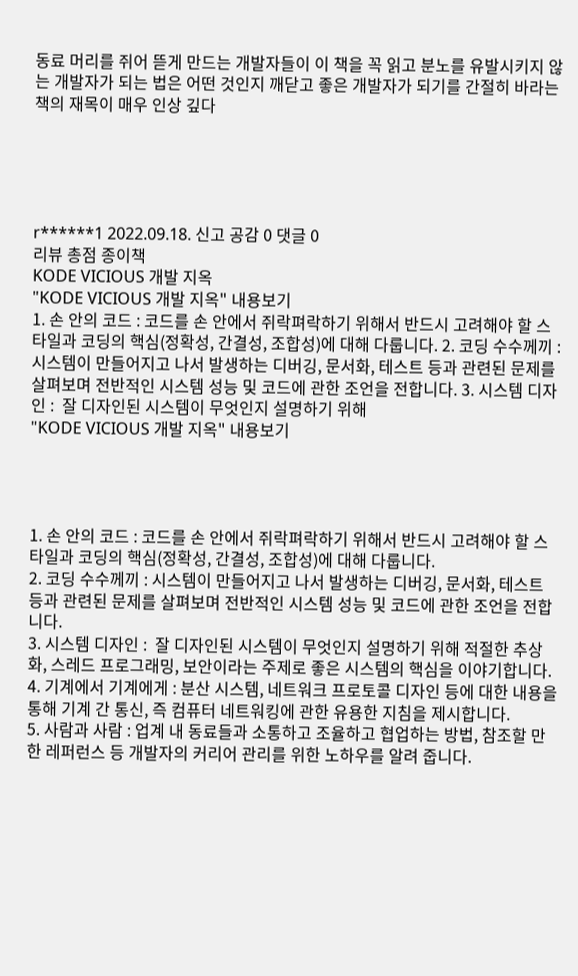동료 머리를 쥐어 뜯게 만드는 개발자들이 이 책을 꼭 읽고 분노를 유발시키지 않는 개발자가 되는 법은 어떤 것인지 깨닫고 좋은 개발자가 되기를 간절히 바라는 책의 재목이 매우 인상 깊다





r******1 2022.09.18. 신고 공감 0 댓글 0
리뷰 총점 종이책
KODE VICIOUS 개발 지옥
"KODE VICIOUS 개발 지옥" 내용보기
1. 손 안의 코드 : 코드를 손 안에서 쥐락펴락하기 위해서 반드시 고려해야 할 스타일과 코딩의 핵심(정확성, 간결성, 조합성)에 대해 다룹니다. 2. 코딩 수수께끼 : 시스템이 만들어지고 나서 발생하는 디버깅, 문서화, 테스트 등과 관련된 문제를 살펴보며 전반적인 시스템 성능 및 코드에 관한 조언을 전합니다. 3. 시스템 디자인 :  잘 디자인된 시스템이 무엇인지 설명하기 위해
"KODE VICIOUS 개발 지옥" 내용보기




1. 손 안의 코드 : 코드를 손 안에서 쥐락펴락하기 위해서 반드시 고려해야 할 스타일과 코딩의 핵심(정확성, 간결성, 조합성)에 대해 다룹니다.
2. 코딩 수수께끼 : 시스템이 만들어지고 나서 발생하는 디버깅, 문서화, 테스트 등과 관련된 문제를 살펴보며 전반적인 시스템 성능 및 코드에 관한 조언을 전합니다.
3. 시스템 디자인 :  잘 디자인된 시스템이 무엇인지 설명하기 위해 적절한 추상화, 스레드 프로그래밍, 보안이라는 주제로 좋은 시스템의 핵심을 이야기합니다.
4. 기계에서 기계에게 : 분산 시스템, 네트워크 프로토콜 디자인 등에 대한 내용을 통해 기계 간 통신, 즉 컴퓨터 네트워킹에 관한 유용한 지침을 제시합니다.
5. 사람과 사람 : 업계 내 동료들과 소통하고 조율하고 협업하는 방법, 참조할 만한 레퍼런스 등 개발자의 커리어 관리를 위한 노하우를 알려 줍니다.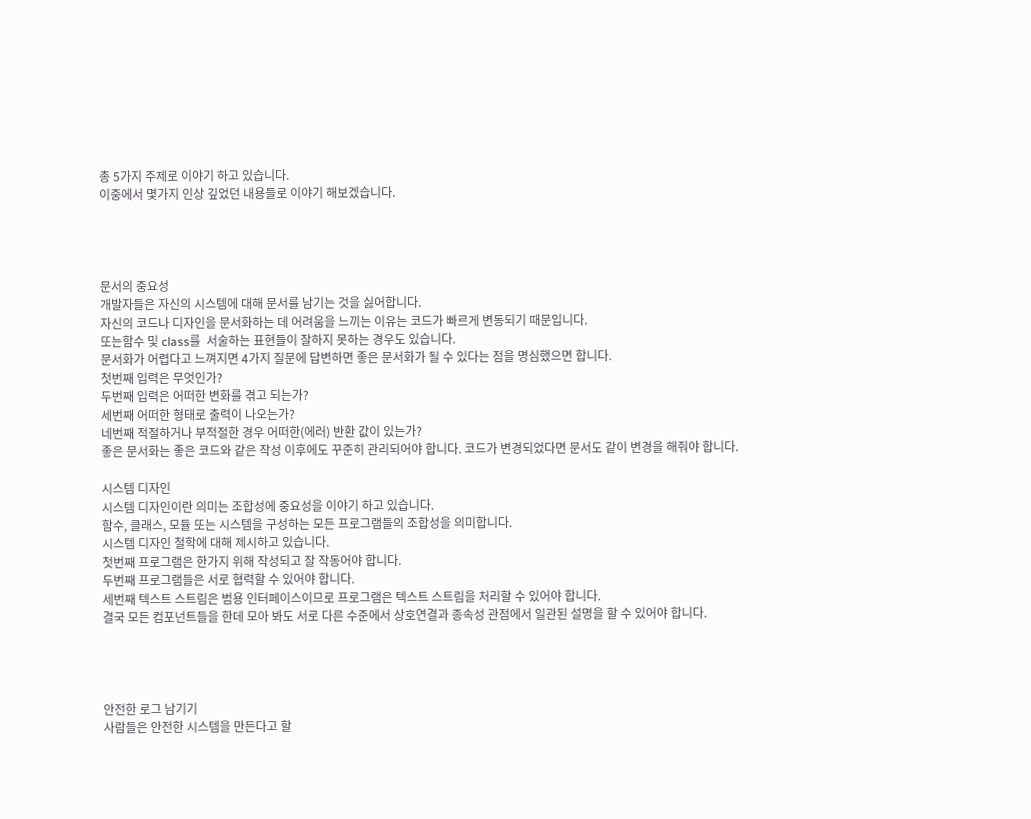총 5가지 주제로 이야기 하고 있습니다.
이중에서 몇가지 인상 깊었던 내용들로 이야기 해보겠습니다.




문서의 중요성
개발자들은 자신의 시스템에 대해 문서를 남기는 것을 싫어합니다.
자신의 코드나 디자인을 문서화하는 데 어려움을 느끼는 이유는 코드가 빠르게 변동되기 때문입니다.
또는함수 및 class를  서술하는 표현들이 잘하지 못하는 경우도 있습니다.
문서화가 어렵다고 느껴지면 4가지 질문에 답변하면 좋은 문서화가 될 수 있다는 점을 명심했으면 합니다.
첫번째 입력은 무엇인가?
두번째 입력은 어떠한 변화를 겪고 되는가?
세번째 어떠한 형태로 출력이 나오는가?
네번째 적절하거나 부적절한 경우 어떠한(에러) 반환 값이 있는가?
좋은 문서화는 좋은 코드와 같은 작성 이후에도 꾸준히 관리되어야 합니다. 코드가 변경되었다면 문서도 같이 변경을 해줘야 합니다.

시스템 디자인
시스템 디자인이란 의미는 조합성에 중요성을 이야기 하고 있습니다.
함수, 클래스, 모듈 또는 시스템을 구성하는 모든 프로그램들의 조합성을 의미합니다.
시스템 디자인 철학에 대해 제시하고 있습니다.
첫번째 프로그램은 한가지 위해 작성되고 잘 작동어야 합니다.
두번째 프로그램들은 서로 협력할 수 있어야 합니다.
세번째 텍스트 스트림은 범용 인터페이스이므로 프로그램은 텍스트 스트림을 처리할 수 있어야 합니다.
결국 모든 컴포넌트들을 한데 모아 봐도 서로 다른 수준에서 상호연결과 종속성 관점에서 일관된 설명을 할 수 있어야 합니다.




안전한 로그 남기기
사람들은 안전한 시스템을 만든다고 할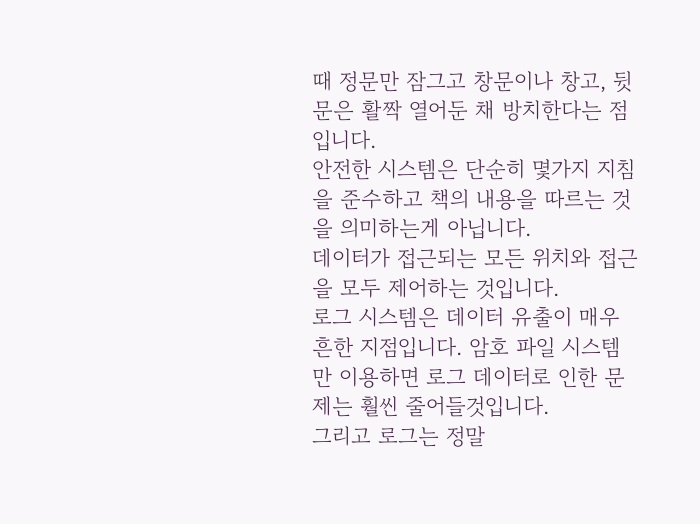때 정문만 잠그고 창문이나 창고, 뒷문은 활짝 열어둔 채 방치한다는 점입니다.
안전한 시스템은 단순히 몇가지 지침을 준수하고 책의 내용을 따르는 것을 의미하는게 아닙니다.
데이터가 접근되는 모든 위치와 접근을 모두 제어하는 것입니다.
로그 시스템은 데이터 유출이 매우 흔한 지점입니다. 암호 파일 시스템만 이용하면 로그 데이터로 인한 문제는 훨씬 줄어들것입니다.
그리고 로그는 정말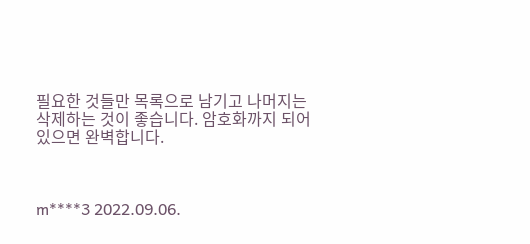필요한 것들만 목록으로 남기고 나머지는 삭제하는 것이 좋습니다. 암호화까지 되어 있으면 완벽합니다.



m****3 2022.09.06.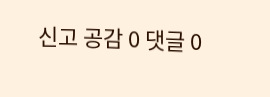신고 공감 0 댓글 0